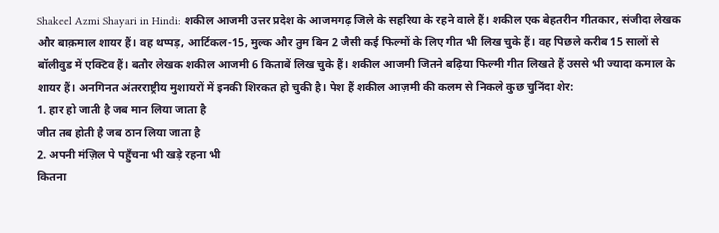Shakeel Azmi Shayari in Hindi: शकील आजमी उत्तर प्रदेश के आजमगढ़ जिले के सहरिया के रहने वाले हैं। शकील एक बेहतरीन गीतकार, संजीदा लेखक और बाक़माल शायर हैं। वह थप्पड़, आर्टिकल-15, मुल्क और तुम बिन 2 जैसी कई फिल्मों के लिए गीत भी लिख चुके हैं। वह पिछले करीब 15 सालों से बॉलीवुड में एक्टिव हैं। बतौर लेखक शकील आजमी 6 किताबें लिख चुके हैं। शकील आजमी जितने बढ़िया फिल्मी गीत लिखते हैं उससे भी ज्यादा कमाल के शायर हैं। अनगिनत अंतरराष्ट्रीय मुशायरों में इनकी शिरकत हो चुकी है। पेश हैं शकील आज़मी की कलम से निकले कुछ चुनिंदा शेर:
1. हार हो जाती है जब मान लिया जाता है
जीत तब होती है जब ठान लिया जाता है
2. अपनी मंज़िल पे पहुँचना भी खड़े रहना भी
कितना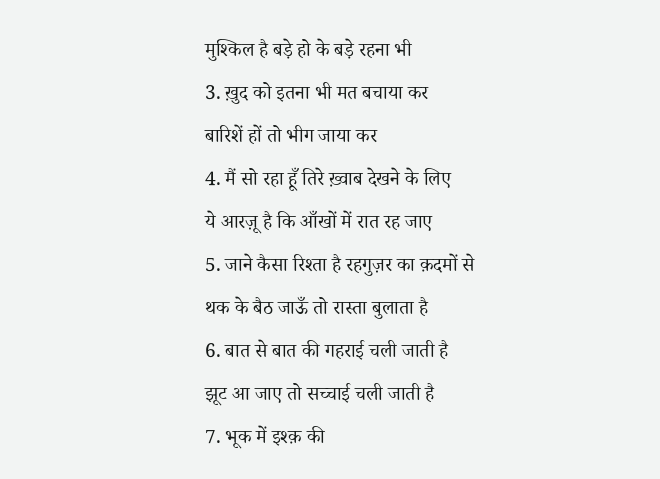मुश्किल है बड़े हो के बड़े रहना भी
3. ख़ुद को इतना भी मत बचाया कर
बारिशें हों तो भीग जाया कर
4. मैं सो रहा हूँ तिरे ख़्वाब देखने के लिए
ये आरज़ू है कि आँखों में रात रह जाए
5. जाने कैसा रिश्ता है रहगुज़र का क़दमों से
थक के बैठ जाऊँ तो रास्ता बुलाता है
6. बात से बात की गहराई चली जाती है
झूट आ जाए तो सच्चाई चली जाती है
7. भूक में इश्क़ की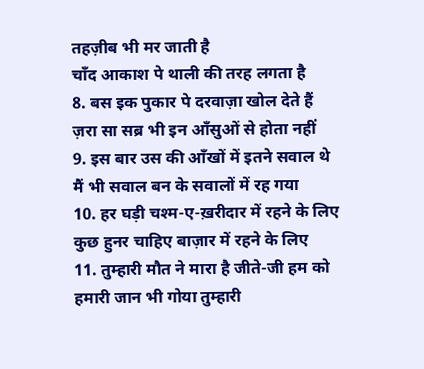तहज़ीब भी मर जाती है
चाँद आकाश पे थाली की तरह लगता है
8. बस इक पुकार पे दरवाज़ा खोल देते हैं
ज़रा सा सब्र भी इन आँसुओं से होता नहीं
9. इस बार उस की आँखों में इतने सवाल थे
मैं भी सवाल बन के सवालों में रह गया
10. हर घड़ी चश्म-ए-ख़रीदार में रहने के लिए
कुछ हुनर चाहिए बाज़ार में रहने के लिए
11. तुम्हारी मौत ने मारा है जीते-जी हम को
हमारी जान भी गोया तुम्हारी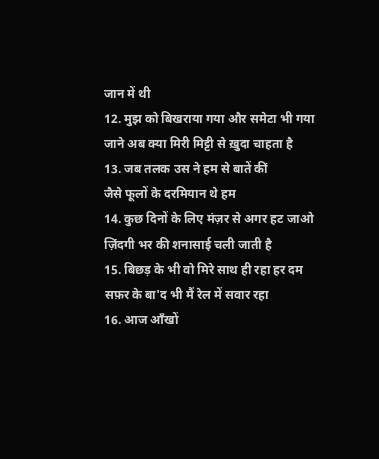जान में थी
12. मुझ को बिखराया गया और समेटा भी गया
जाने अब क्या मिरी मिट्टी से ख़ुदा चाहता है
13. जब तलक उस ने हम से बातें कीं
जैसे फूलों के दरमियान थे हम
14. कुछ दिनों के लिए मंज़र से अगर हट जाओ
ज़िंदगी भर की शनासाई चली जाती है
15. बिछड़ के भी वो मिरे साथ ही रहा हर दम
सफ़र के बा'द भी मैं रेल में सवार रहा
16. आज आँखों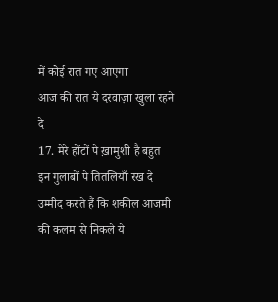में कोई रात गए आएगा
आज की रात ये दरवाज़ा खुला रहने दे
17. मेरे होंटों पे ख़ामुशी है बहुत
इन गुलाबों पे तितलियाँ रख दे
उम्मीद करते हैं कि शकील आजमी की कलम से निकले ये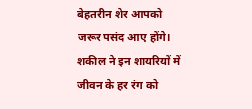बेहतरीन शेर आपको जरूर पसंद आए होंगे। शकील ने इन शायरियों में जीवन के हर रंग को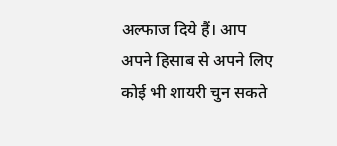अल्फाज दिये हैं। आप अपने हिसाब से अपने लिए कोई भी शायरी चुन सकते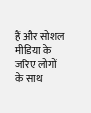हैं और सोशल मीडिया के जरिए लोगों के साथ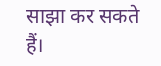साझा कर सकते हैं।